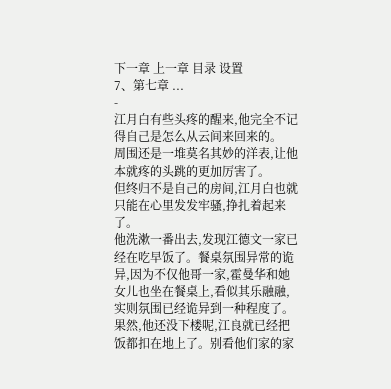下一章 上一章 目录 设置
7、第七章 ...
-
江月白有些头疼的醒来,他完全不记得自己是怎么从云间来回来的。
周围还是一堆莫名其妙的洋表,让他本就疼的头跳的更加厉害了。
但终归不是自己的房间,江月白也就只能在心里发发牢骚,挣扎着起来了。
他洗漱一番出去,发现江德文一家已经在吃早饭了。餐桌氛围异常的诡异,因为不仅他哥一家,霍曼华和她女儿也坐在餐桌上,看似其乐融融,实则氛围已经诡异到一种程度了。
果然,他还没下楼呢,江良就已经把饭都扣在地上了。别看他们家的家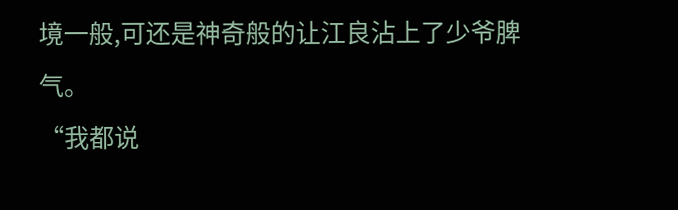境一般,可还是神奇般的让江良沾上了少爷脾气。
“我都说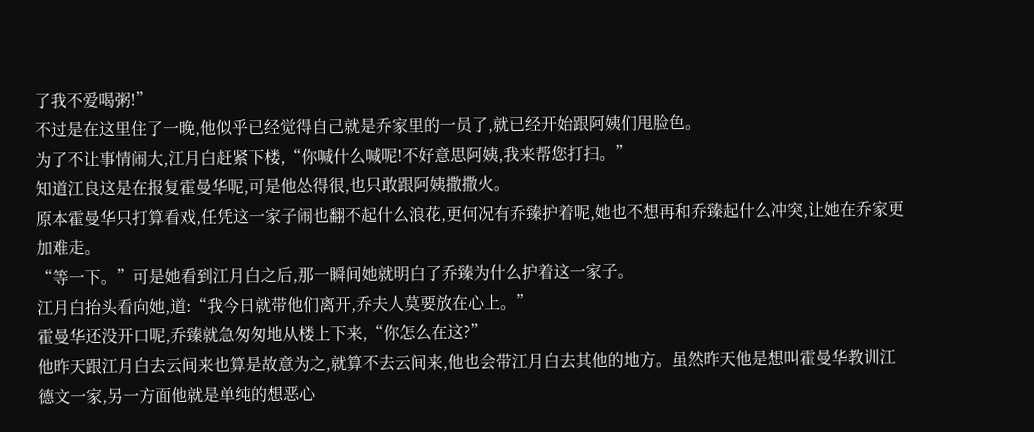了我不爱喝粥!”
不过是在这里住了一晚,他似乎已经觉得自己就是乔家里的一员了,就已经开始跟阿姨们甩脸色。
为了不让事情闹大,江月白赶紧下楼,“你喊什么喊呢!不好意思阿姨,我来帮您打扫。”
知道江良这是在报复霍曼华呢,可是他怂得很,也只敢跟阿姨撒撒火。
原本霍曼华只打算看戏,任凭这一家子闹也翻不起什么浪花,更何况有乔臻护着呢,她也不想再和乔臻起什么冲突,让她在乔家更加难走。
“等一下。”可是她看到江月白之后,那一瞬间她就明白了乔臻为什么护着这一家子。
江月白抬头看向她,道:“我今日就带他们离开,乔夫人莫要放在心上。”
霍曼华还没开口呢,乔臻就急匆匆地从楼上下来,“你怎么在这?”
他昨天跟江月白去云间来也算是故意为之,就算不去云间来,他也会带江月白去其他的地方。虽然昨天他是想叫霍曼华教训江德文一家,另一方面他就是单纯的想恶心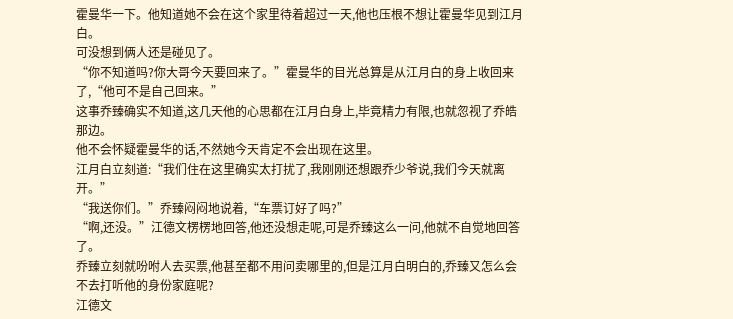霍曼华一下。他知道她不会在这个家里待着超过一天,他也压根不想让霍曼华见到江月白。
可没想到俩人还是碰见了。
“你不知道吗?你大哥今天要回来了。”霍曼华的目光总算是从江月白的身上收回来了,“他可不是自己回来。”
这事乔臻确实不知道,这几天他的心思都在江月白身上,毕竟精力有限,也就忽视了乔皓那边。
他不会怀疑霍曼华的话,不然她今天肯定不会出现在这里。
江月白立刻道:“我们住在这里确实太打扰了,我刚刚还想跟乔少爷说,我们今天就离开。”
“我送你们。”乔臻闷闷地说着,“车票订好了吗?”
“啊,还没。”江德文楞楞地回答,他还没想走呢,可是乔臻这么一问,他就不自觉地回答了。
乔臻立刻就吩咐人去买票,他甚至都不用问卖哪里的,但是江月白明白的,乔臻又怎么会不去打听他的身份家庭呢?
江德文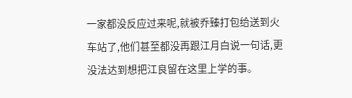一家都没反应过来呢,就被乔臻打包给送到火车站了,他们甚至都没再跟江月白说一句话,更没法达到想把江良留在这里上学的事。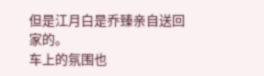但是江月白是乔臻亲自送回家的。
车上的氛围也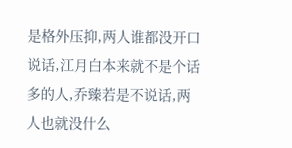是格外压抑,两人谁都没开口说话,江月白本来就不是个话多的人,乔臻若是不说话,两人也就没什么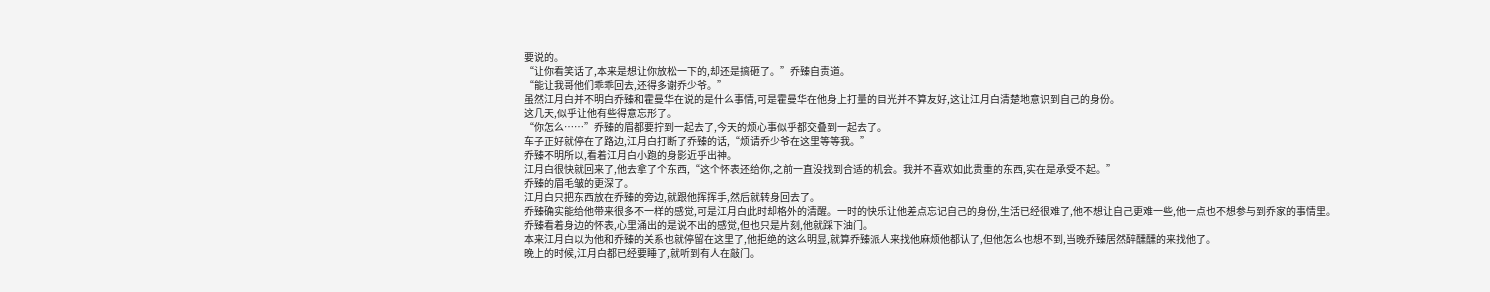要说的。
“让你看笑话了,本来是想让你放松一下的,却还是搞砸了。”乔臻自责道。
“能让我哥他们乖乖回去,还得多谢乔少爷。”
虽然江月白并不明白乔臻和霍曼华在说的是什么事情,可是霍曼华在他身上打量的目光并不算友好,这让江月白清楚地意识到自己的身份。
这几天,似乎让他有些得意忘形了。
“你怎么……”乔臻的眉都要拧到一起去了,今天的烦心事似乎都交叠到一起去了。
车子正好就停在了路边,江月白打断了乔臻的话,“烦请乔少爷在这里等等我。”
乔臻不明所以,看着江月白小跑的身影近乎出神。
江月白很快就回来了,他去拿了个东西,“这个怀表还给你,之前一直没找到合适的机会。我并不喜欢如此贵重的东西,实在是承受不起。”
乔臻的眉毛皱的更深了。
江月白只把东西放在乔臻的旁边,就跟他挥挥手,然后就转身回去了。
乔臻确实能给他带来很多不一样的感觉,可是江月白此时却格外的清醒。一时的快乐让他差点忘记自己的身份,生活已经很难了,他不想让自己更难一些,他一点也不想参与到乔家的事情里。
乔臻看着身边的怀表,心里涌出的是说不出的感觉,但也只是片刻,他就踩下油门。
本来江月白以为他和乔臻的关系也就停留在这里了,他拒绝的这么明显,就算乔臻派人来找他麻烦他都认了,但他怎么也想不到,当晚乔臻居然醉醺醺的来找他了。
晚上的时候,江月白都已经要睡了,就听到有人在敲门。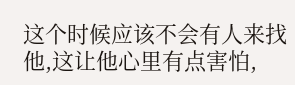这个时候应该不会有人来找他,这让他心里有点害怕,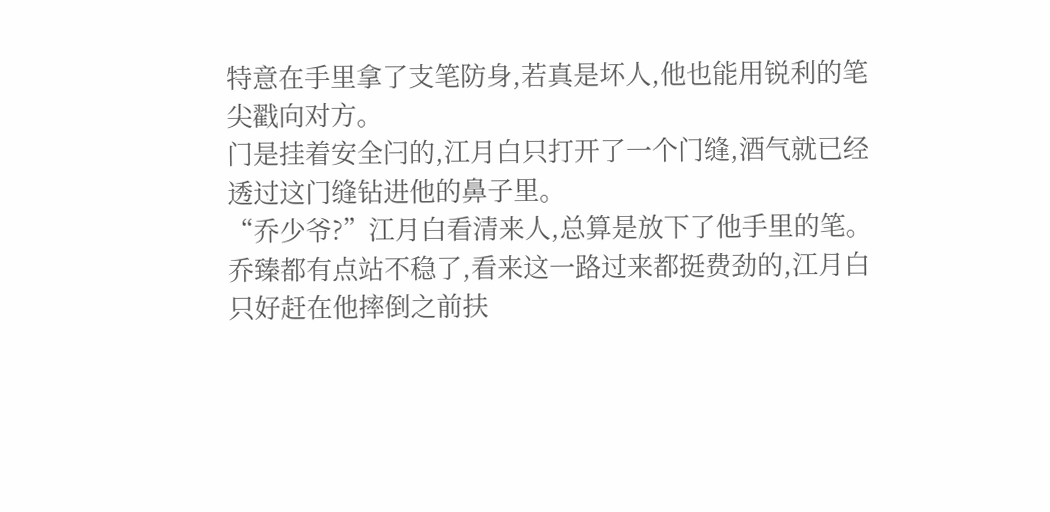特意在手里拿了支笔防身,若真是坏人,他也能用锐利的笔尖戳向对方。
门是挂着安全闩的,江月白只打开了一个门缝,酒气就已经透过这门缝钻进他的鼻子里。
“乔少爷?”江月白看清来人,总算是放下了他手里的笔。
乔臻都有点站不稳了,看来这一路过来都挺费劲的,江月白只好赶在他摔倒之前扶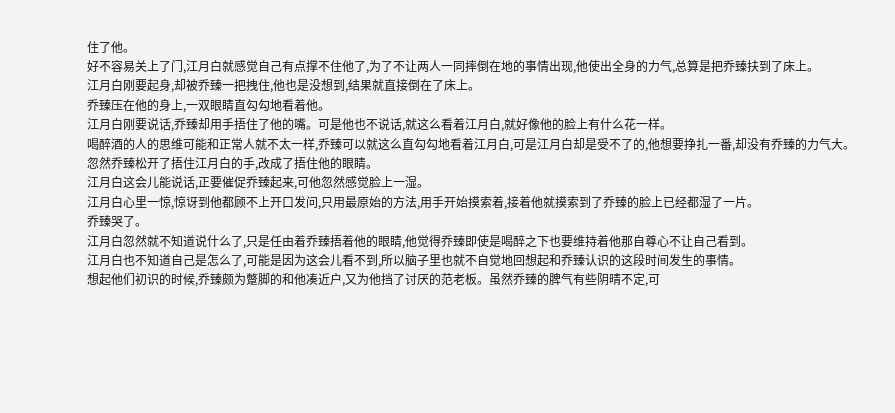住了他。
好不容易关上了门,江月白就感觉自己有点撑不住他了,为了不让两人一同摔倒在地的事情出现,他使出全身的力气,总算是把乔臻扶到了床上。
江月白刚要起身,却被乔臻一把拽住,他也是没想到,结果就直接倒在了床上。
乔臻压在他的身上,一双眼睛直勾勾地看着他。
江月白刚要说话,乔臻却用手捂住了他的嘴。可是他也不说话,就这么看着江月白,就好像他的脸上有什么花一样。
喝醉酒的人的思维可能和正常人就不太一样,乔臻可以就这么直勾勾地看着江月白,可是江月白却是受不了的,他想要挣扎一番,却没有乔臻的力气大。
忽然乔臻松开了捂住江月白的手,改成了捂住他的眼睛。
江月白这会儿能说话,正要催促乔臻起来,可他忽然感觉脸上一湿。
江月白心里一惊,惊讶到他都顾不上开口发问,只用最原始的方法,用手开始摸索着,接着他就摸索到了乔臻的脸上已经都湿了一片。
乔臻哭了。
江月白忽然就不知道说什么了,只是任由着乔臻捂着他的眼睛,他觉得乔臻即使是喝醉之下也要维持着他那自尊心不让自己看到。
江月白也不知道自己是怎么了,可能是因为这会儿看不到,所以脑子里也就不自觉地回想起和乔臻认识的这段时间发生的事情。
想起他们初识的时候,乔臻颇为蹩脚的和他凑近户,又为他挡了讨厌的范老板。虽然乔臻的脾气有些阴晴不定,可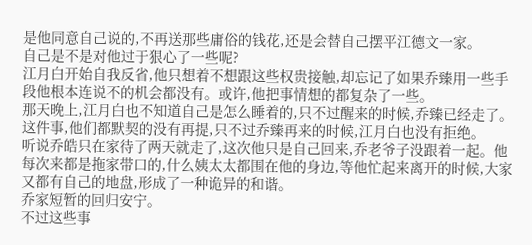是他同意自己说的,不再送那些庸俗的钱花,还是会替自己摆平江德文一家。
自己是不是对他过于狠心了一些呢?
江月白开始自我反省,他只想着不想跟这些权贵接触,却忘记了如果乔臻用一些手段他根本连说不的机会都没有。或许,他把事情想的都复杂了一些。
那天晚上,江月白也不知道自己是怎么睡着的,只不过醒来的时候,乔臻已经走了。
这件事,他们都默契的没有再提,只不过乔臻再来的时候,江月白也没有拒绝。
听说乔皓只在家待了两天就走了,这次他只是自己回来,乔老爷子没跟着一起。他每次来都是拖家带口的,什么姨太太都围在他的身边,等他忙起来离开的时候,大家又都有自己的地盘,形成了一种诡异的和谐。
乔家短暂的回归安宁。
不过这些事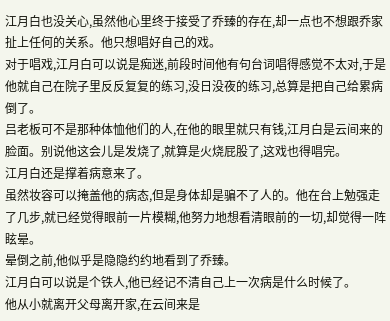江月白也没关心,虽然他心里终于接受了乔臻的存在,却一点也不想跟乔家扯上任何的关系。他只想唱好自己的戏。
对于唱戏,江月白可以说是痴迷,前段时间他有句台词唱得感觉不太对,于是他就自己在院子里反反复复的练习,没日没夜的练习,总算是把自己给累病倒了。
吕老板可不是那种体恤他们的人,在他的眼里就只有钱,江月白是云间来的脸面。别说他这会儿是发烧了,就算是火烧屁股了,这戏也得唱完。
江月白还是撑着病意来了。
虽然妆容可以掩盖他的病态,但是身体却是骗不了人的。他在台上勉强走了几步,就已经觉得眼前一片模糊,他努力地想看清眼前的一切,却觉得一阵眩晕。
晕倒之前,他似乎是隐隐约约地看到了乔臻。
江月白可以说是个铁人,他已经记不清自己上一次病是什么时候了。
他从小就离开父母离开家,在云间来是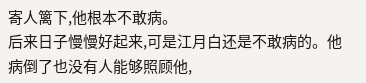寄人篱下,他根本不敢病。
后来日子慢慢好起来,可是江月白还是不敢病的。他病倒了也没有人能够照顾他,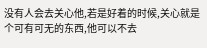没有人会去关心他,若是好着的时候,关心就是个可有可无的东西,他可以不去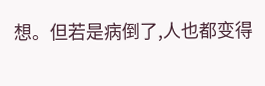想。但若是病倒了,人也都变得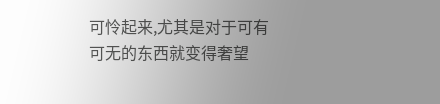可怜起来,尤其是对于可有可无的东西就变得奢望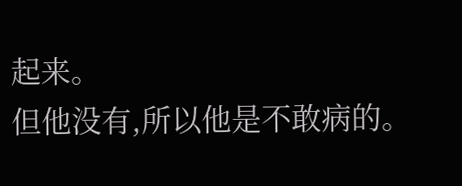起来。
但他没有,所以他是不敢病的。